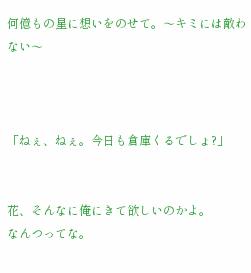何億もの星に想いをのせて。〜キミには敵わない〜



「ねぇ、ねぇ。今日も倉庫くるでしょ?」


花、そんなに俺にきて欲しいのかよ。
なんつってな。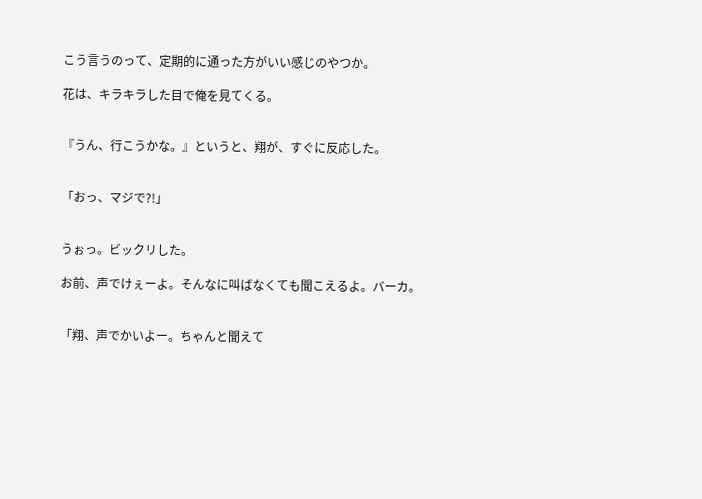こう言うのって、定期的に通った方がいい感じのやつか。

花は、キラキラした目で俺を見てくる。


『うん、行こうかな。』というと、翔が、すぐに反応した。


「おっ、マジで?!」


うぉっ。ビックリした。

お前、声でけぇーよ。そんなに叫ばなくても聞こえるよ。バーカ。


「翔、声でかいよー。ちゃんと聞えて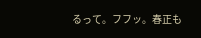るって。フフッ。春正も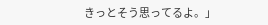きっとそう思ってるよ。」